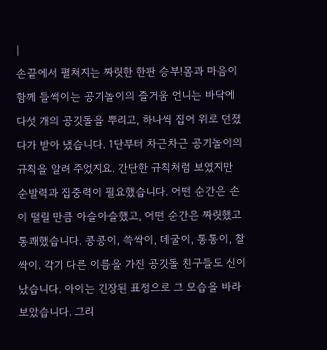|
손끝에서 펼쳐지는 짜릿한 한판 승부!몸과 마음이 함께 들썩이는 공기놀이의 즐거움 언니는 바닥에 다섯 개의 공깃돌을 뿌리고, 하나씩 집어 위로 던졌다가 받아 냈습니다. 1단부터 차근차근 공기놀이의 규칙을 알려 주었지요. 간단한 규칙처럼 보였지만 순발력과 집중력이 필요했습니다. 어떤 순간은 손이 떨릴 만큼 아슬아슬했고, 어떤 순간은 짜릿했고 통쾌했습니다. 콩콩이, 쓱싹이, 데굴이, 통통이, 찰싹이. 각기 다른 이름을 가진 공깃돌 친구들도 신이 났습니다. 아이는 긴장된 표정으로 그 모습을 바라보았습니다. 그리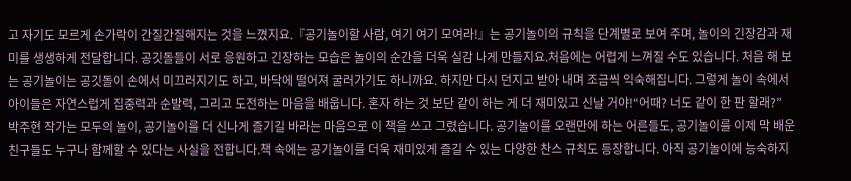고 자기도 모르게 손가락이 간질간질해지는 것을 느꼈지요.『공기놀이할 사람, 여기 여기 모여라!』는 공기놀이의 규칙을 단계별로 보여 주며, 놀이의 긴장감과 재미를 생생하게 전달합니다. 공깃돌들이 서로 응원하고 긴장하는 모습은 놀이의 순간을 더욱 실감 나게 만들지요.처음에는 어렵게 느껴질 수도 있습니다. 처음 해 보는 공기놀이는 공깃돌이 손에서 미끄러지기도 하고, 바닥에 떨어져 굴러가기도 하니까요. 하지만 다시 던지고 받아 내며 조금씩 익숙해집니다. 그렇게 놀이 속에서 아이들은 자연스럽게 집중력과 순발력, 그리고 도전하는 마음을 배웁니다. 혼자 하는 것 보단 같이 하는 게 더 재미있고 신날 거야!“어때? 너도 같이 한 판 할래?” 박주현 작가는 모두의 놀이, 공기놀이를 더 신나게 즐기길 바라는 마음으로 이 책을 쓰고 그렸습니다. 공기놀이를 오랜만에 하는 어른들도, 공기놀이를 이제 막 배운 친구들도 누구나 함께할 수 있다는 사실을 전합니다.책 속에는 공기놀이를 더욱 재미있게 즐길 수 있는 다양한 찬스 규칙도 등장합니다. 아직 공기놀이에 능숙하지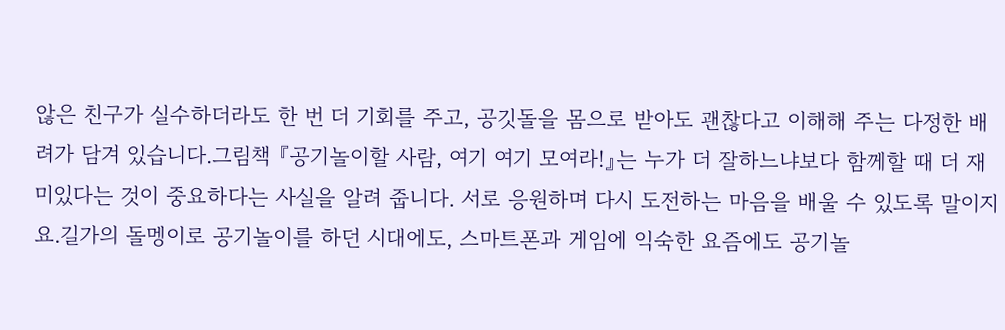않은 친구가 실수하더라도 한 번 더 기회를 주고, 공깃돌을 몸으로 받아도 괜찮다고 이해해 주는 다정한 배려가 담겨 있습니다.그림책 『공기놀이할 사람, 여기 여기 모여라!』는 누가 더 잘하느냐보다 함께할 때 더 재미있다는 것이 중요하다는 사실을 알려 줍니다. 서로 응원하며 다시 도전하는 마음을 배울 수 있도록 말이지요.길가의 돌멩이로 공기놀이를 하던 시대에도, 스마트폰과 게임에 익숙한 요즘에도 공기놀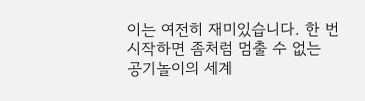이는 여전히 재미있습니다. 한 번 시작하면 좀처럼 멈출 수 없는 공기놀이의 세계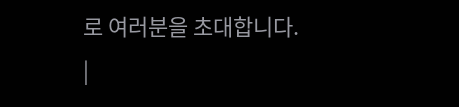로 여러분을 초대합니다.
|